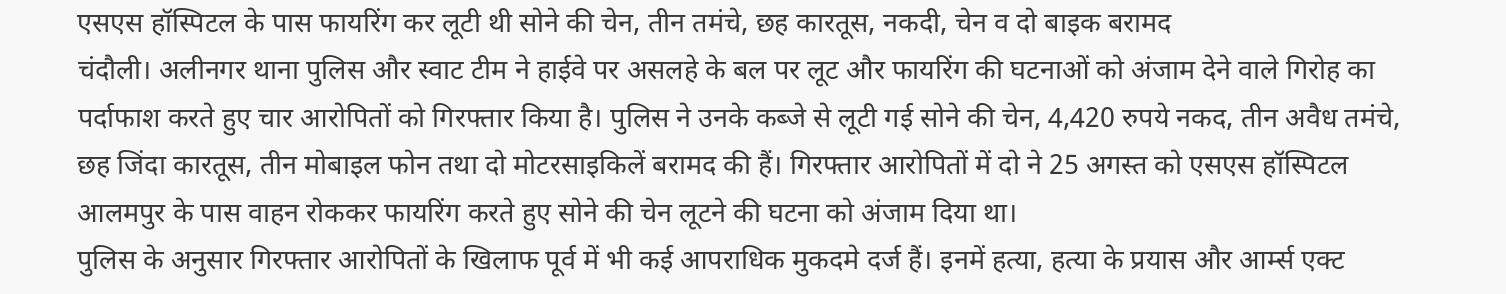एसएस हॉस्पिटल के पास फायरिंग कर लूटी थी सोने की चेन, तीन तमंचे, छह कारतूस, नकदी, चेन व दो बाइक बरामद
चंदौली। अलीनगर थाना पुलिस और स्वाट टीम ने हाईवे पर असलहे के बल पर लूट और फायरिंग की घटनाओं को अंजाम देने वाले गिरोह का पर्दाफाश करते हुए चार आरोपितों को गिरफ्तार किया है। पुलिस ने उनके कब्जे से लूटी गई सोने की चेन, 4,420 रुपये नकद, तीन अवैध तमंचे, छह जिंदा कारतूस, तीन मोबाइल फोन तथा दो मोटरसाइकिलें बरामद की हैं। गिरफ्तार आरोपितों में दो ने 25 अगस्त को एसएस हॉस्पिटल आलमपुर के पास वाहन रोककर फायरिंग करते हुए सोने की चेन लूटने की घटना को अंजाम दिया था।
पुलिस के अनुसार गिरफ्तार आरोपितों के खिलाफ पूर्व में भी कई आपराधिक मुकदमे दर्ज हैं। इनमें हत्या, हत्या के प्रयास और आर्म्स एक्ट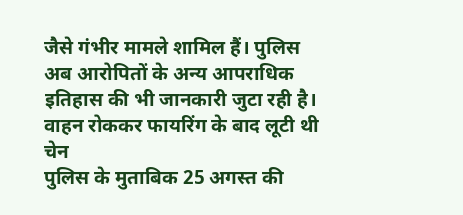जैसे गंभीर मामले शामिल हैं। पुलिस अब आरोपितों के अन्य आपराधिक इतिहास की भी जानकारी जुटा रही है।
वाहन रोककर फायरिंग के बाद लूटी थी चेन
पुलिस के मुताबिक 25 अगस्त की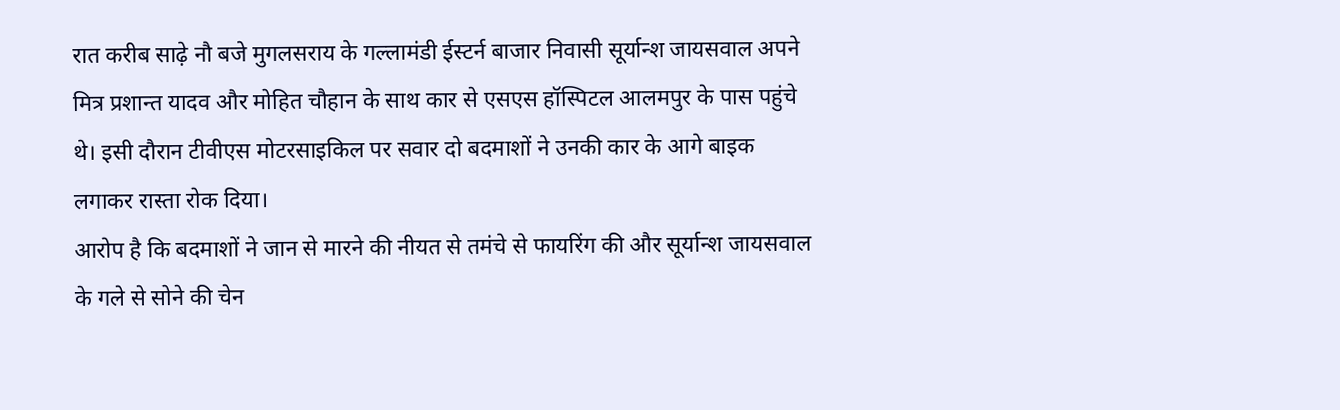रात करीब साढ़े नौ बजे मुगलसराय के गल्लामंडी ईस्टर्न बाजार निवासी सूर्यान्श जायसवाल अपने मित्र प्रशान्त यादव और मोहित चौहान के साथ कार से एसएस हॉस्पिटल आलमपुर के पास पहुंचे थे। इसी दौरान टीवीएस मोटरसाइकिल पर सवार दो बदमाशों ने उनकी कार के आगे बाइक लगाकर रास्ता रोक दिया।
आरोप है कि बदमाशों ने जान से मारने की नीयत से तमंचे से फायरिंग की और सूर्यान्श जायसवाल के गले से सोने की चेन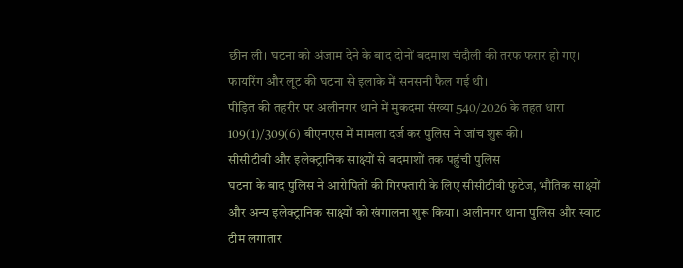छीन ली। घटना को अंजाम देने के बाद दोनों बदमाश चंदौली की तरफ फरार हो गए। फायरिंग और लूट की घटना से इलाके में सनसनी फैल गई थी।
पीड़ित की तहरीर पर अलीनगर थाने में मुकदमा संख्या 540/2026 के तहत धारा 109(1)/309(6) बीएनएस में मामला दर्ज कर पुलिस ने जांच शुरू की।
सीसीटीवी और इलेक्ट्रानिक साक्ष्यों से बदमाशों तक पहुंची पुलिस
घटना के बाद पुलिस ने आरोपितों की गिरफ्तारी के लिए सीसीटीवी फुटेज, भौतिक साक्ष्यों और अन्य इलेक्ट्रानिक साक्ष्यों को खंगालना शुरू किया। अलीनगर थाना पुलिस और स्वाट टीम लगातार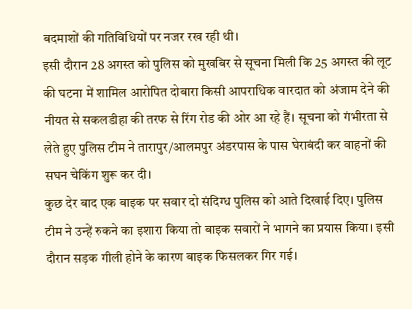बदमाशों की गतिविधियों पर नजर रख रही थी।
इसी दौरान 28 अगस्त को पुलिस को मुखबिर से सूचना मिली कि 25 अगस्त की लूट की घटना में शामिल आरोपित दोबारा किसी आपराधिक वारदात को अंजाम देने की नीयत से सकलडीहा की तरफ से रिंग रोड की ओर आ रहे हैं। सूचना को गंभीरता से लेते हुए पुलिस टीम ने तारापुर/आलमपुर अंडरपास के पास घेराबंदी कर वाहनों की सघन चेकिंग शुरू कर दी।
कुछ देर बाद एक बाइक पर सवार दो संदिग्ध पुलिस को आते दिखाई दिए। पुलिस टीम ने उन्हें रुकने का इशारा किया तो बाइक सवारों ने भागने का प्रयास किया। इसी दौरान सड़क गीली होने के कारण बाइक फिसलकर गिर गई।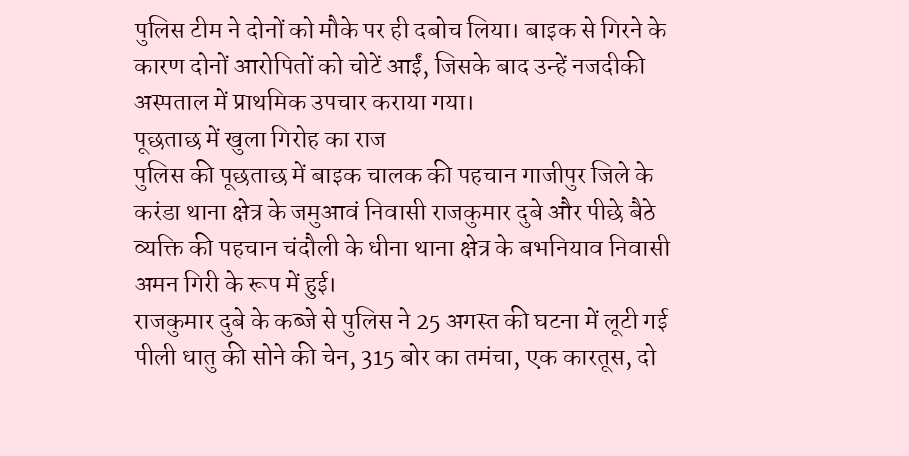पुलिस टीम ने दोनों को मौके पर ही दबोच लिया। बाइक से गिरने के कारण दोनों आरोपितों को चोटें आईं, जिसके बाद उन्हें नजदीकी अस्पताल में प्राथमिक उपचार कराया गया।
पूछताछ में खुला गिरोह का राज
पुलिस की पूछताछ में बाइक चालक की पहचान गाजीपुर जिले के करंडा थाना क्षेत्र के जमुआवं निवासी राजकुमार दुबे और पीछे बैठे व्यक्ति की पहचान चंदौली के धीना थाना क्षेत्र के बभनियाव निवासी अमन गिरी के रूप में हुई।
राजकुमार दुबे के कब्जे से पुलिस ने 25 अगस्त की घटना में लूटी गई पीली धातु की सोने की चेन, 315 बोर का तमंचा, एक कारतूस, दो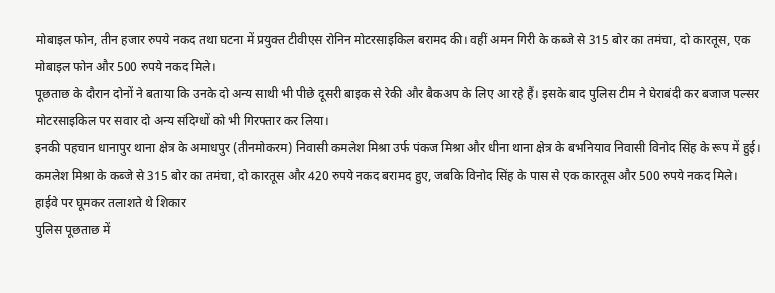मोबाइल फोन, तीन हजार रुपये नकद तथा घटना में प्रयुक्त टीवीएस रोनिन मोटरसाइकिल बरामद की। वहीं अमन गिरी के कब्जे से 315 बोर का तमंचा, दो कारतूस, एक मोबाइल फोन और 500 रुपये नकद मिले।
पूछताछ के दौरान दोनों ने बताया कि उनके दो अन्य साथी भी पीछे दूसरी बाइक से रेकी और बैकअप के लिए आ रहे हैं। इसके बाद पुलिस टीम ने घेराबंदी कर बजाज पल्सर मोटरसाइकिल पर सवार दो अन्य संदिग्धों को भी गिरफ्तार कर लिया।
इनकी पहचान धानापुर थाना क्षेत्र के अमाधपुर (तीनमोकरम) निवासी कमलेश मिश्रा उर्फ पंकज मिश्रा और धीना थाना क्षेत्र के बभनियाव निवासी विनोद सिंह के रूप में हुई। कमलेश मिश्रा के कब्जे से 315 बोर का तमंचा, दो कारतूस और 420 रुपये नकद बरामद हुए, जबकि विनोद सिंह के पास से एक कारतूस और 500 रुपये नकद मिले।
हाईवे पर घूमकर तलाशते थे शिकार
पुलिस पूछताछ में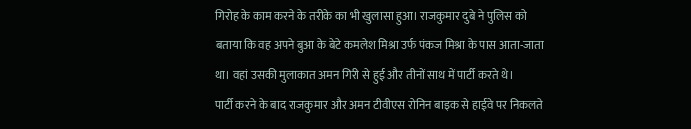गिरोह के काम करने के तरीके का भी खुलासा हुआ। राजकुमार दुबे ने पुलिस को बताया कि वह अपने बुआ के बेटे कमलेश मिश्रा उर्फ पंकज मिश्रा के पास आता-जाता था। वहां उसकी मुलाकात अमन गिरी से हुई और तीनों साथ में पार्टी करते थे।
पार्टी करने के बाद राजकुमार और अमन टीवीएस रोनिन बाइक से हाईवे पर निकलते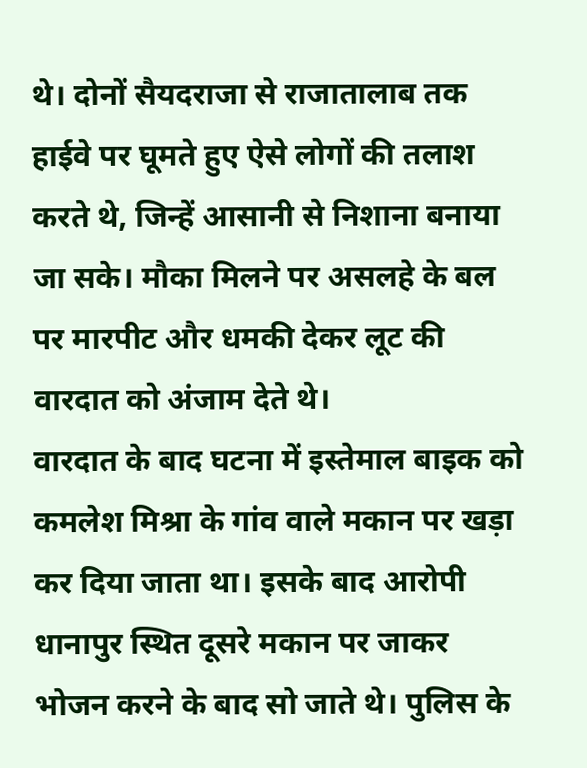थे। दोनों सैयदराजा से राजातालाब तक हाईवे पर घूमते हुए ऐसे लोगों की तलाश करते थे, जिन्हें आसानी से निशाना बनाया जा सके। मौका मिलने पर असलहे के बल पर मारपीट और धमकी देकर लूट की वारदात को अंजाम देते थे।
वारदात के बाद घटना में इस्तेमाल बाइक को कमलेश मिश्रा के गांव वाले मकान पर खड़ा कर दिया जाता था। इसके बाद आरोपी धानापुर स्थित दूसरे मकान पर जाकर भोजन करने के बाद सो जाते थे। पुलिस के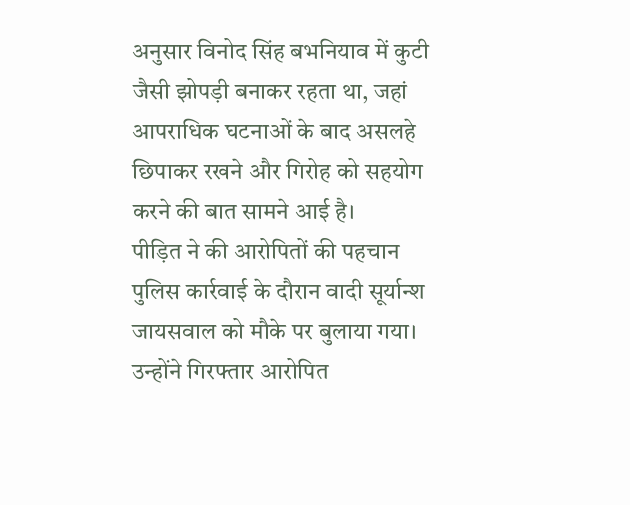अनुसार विनोद सिंह बभनियाव में कुटी जैसी झोपड़ी बनाकर रहता था, जहां आपराधिक घटनाओं के बाद असलहे छिपाकर रखने और गिरोह को सहयोग करने की बात सामने आई है।
पीड़ित ने की आरोपितों की पहचान
पुलिस कार्रवाई के दौरान वादी सूर्यान्श जायसवाल को मौके पर बुलाया गया। उन्होंने गिरफ्तार आरोपित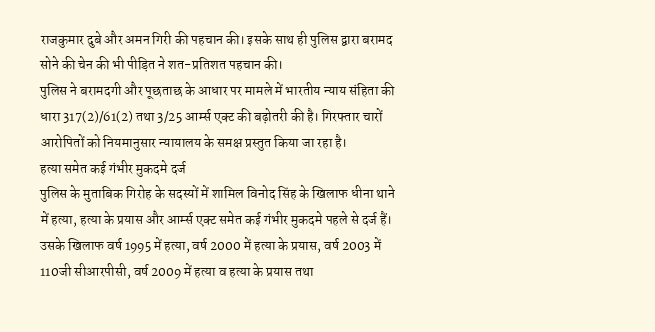राजकुमार दुबे और अमन गिरी की पहचान की। इसके साथ ही पुलिस द्वारा बरामद सोने की चेन की भी पीड़ित ने शत-प्रतिशत पहचान की।
पुलिस ने बरामदगी और पूछताछ के आधार पर मामले में भारतीय न्याय संहिता की धारा 317(2)/61(2) तथा 3/25 आर्म्स एक्ट की बढ़ोतरी की है। गिरफ्तार चारों आरोपितों को नियमानुसार न्यायालय के समक्ष प्रस्तुत किया जा रहा है।
हत्या समेत कई गंभीर मुकदमे दर्ज
पुलिस के मुताबिक गिरोह के सदस्यों में शामिल विनोद सिंह के खिलाफ धीना थाने में हत्या, हत्या के प्रयास और आर्म्स एक्ट समेत कई गंभीर मुकदमे पहले से दर्ज हैं। उसके खिलाफ वर्ष 1995 में हत्या, वर्ष 2000 में हत्या के प्रयास, वर्ष 2003 में 110जी सीआरपीसी, वर्ष 2009 में हत्या व हत्या के प्रयास तथा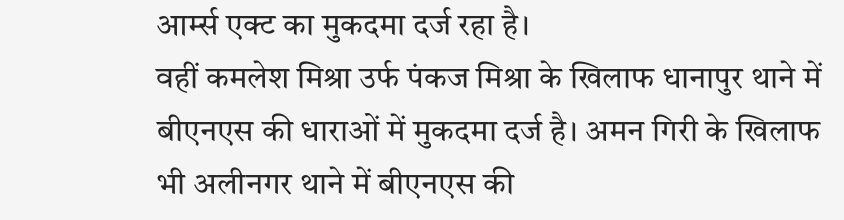आर्म्स एक्ट का मुकदमा दर्ज रहा है।
वहीं कमलेश मिश्रा उर्फ पंकज मिश्रा के खिलाफ धानापुर थाने में बीएनएस की धाराओं में मुकदमा दर्ज है। अमन गिरी के खिलाफ भी अलीनगर थाने में बीएनएस की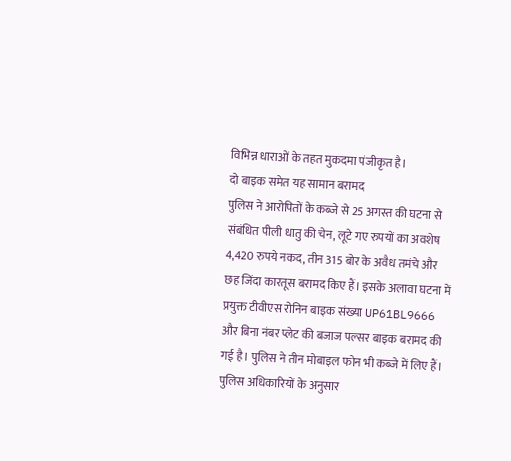विभिन्न धाराओं के तहत मुकदमा पंजीकृत है।
दो बाइक समेत यह सामान बरामद
पुलिस ने आरोपितों के कब्जे से 25 अगस्त की घटना से संबंधित पीली धातु की चेन, लूटे गए रुपयों का अवशेष 4,420 रुपये नकद, तीन 315 बोर के अवैध तमंचे और छह जिंदा कारतूस बरामद किए हैं। इसके अलावा घटना में प्रयुक्त टीवीएस रोनिन बाइक संख्या UP61BL9666 और बिना नंबर प्लेट की बजाज पल्सर बाइक बरामद की गई है। पुलिस ने तीन मोबाइल फोन भी कब्जे में लिए हैं।
पुलिस अधिकारियों के अनुसार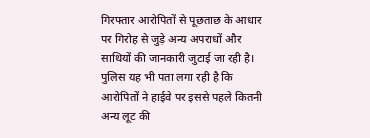गिरफ्तार आरोपितों से पूछताछ के आधार पर गिरोह से जुड़े अन्य अपराधों और साथियों की जानकारी जुटाई जा रही है। पुलिस यह भी पता लगा रही है कि आरोपितों ने हाईवे पर इससे पहले कितनी अन्य लूट की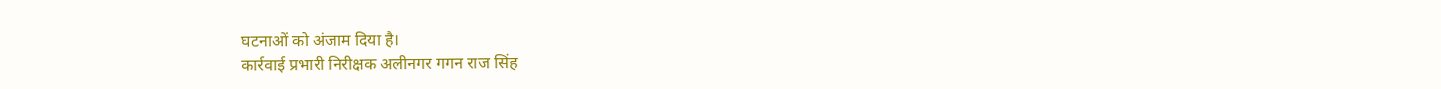घटनाओं को अंजाम दिया है।
कार्रवाई प्रभारी निरीक्षक अलीनगर गगन राज सिंह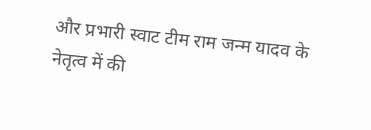और प्रभारी स्वाट टीम राम जन्म यादव के नेतृत्व में की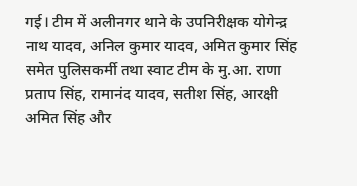गई। टीम में अलीनगर थाने के उपनिरीक्षक योगेन्द्र नाथ यादव, अनिल कुमार यादव, अमित कुमार सिंह समेत पुलिसकर्मी तथा स्वाट टीम के मु.आ. राणा प्रताप सिंह, रामानंद यादव, सतीश सिंह, आरक्षी अमित सिंह और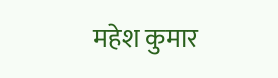महेश कुमार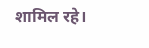शामिल रहे।